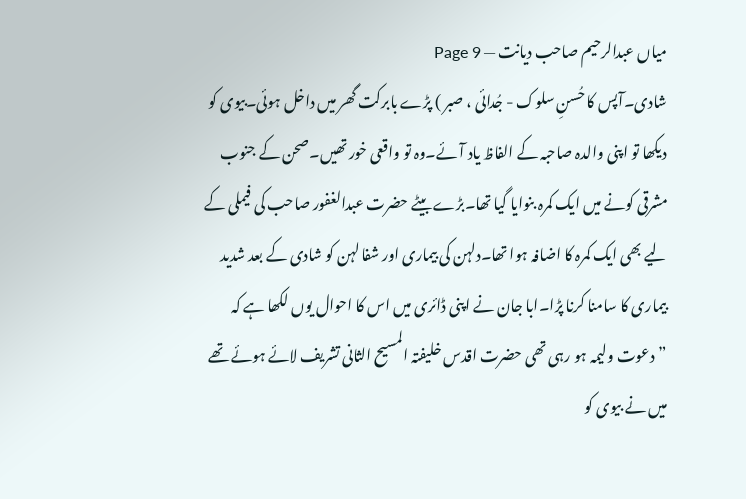میاں عبدالرحیم صاحب دیانت — Page 9
شادی۔آپس کا حُسنِ سلوک - جُدائی ، صبر ) پڑے بابرکت گھر میں داخل ہوئی۔بیوی کو دیکھا تو اپنی والدہ صاحبہ کے الفاظ یاد آئے۔وہ تو واقعی خور تھیں۔صحن کے جنوب مشرقی کونے میں ایک کمرہ بنوایا گیا تھا۔بڑے بیٹے حضرت عبدالغفور صاحب کی فیملی کے لیے بھی ایک کمرہ کا اضافہ ہوا تھا۔دلہن کی بیماری اور شفا لہن کو شادی کے بعد شدید بیماری کا سامنا کرنا پڑا۔ابا جان نے اپنی ڈائری میں اس کا احوال یوں لکھا ہے کہ ”دعوت ولیمہ ہو رہی تھی حضرت اقدس خلیفتہ المسیح الثانی تشریف لائے ہوئے تھے میں نے بیوی کو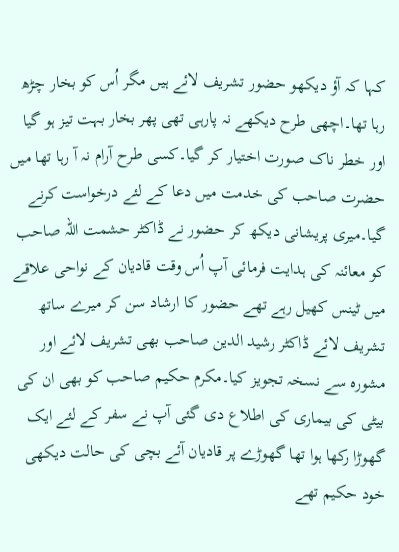کہا کہ آؤ دیکھو حضور تشریف لائے ہیں مگر اُس کو بخار چڑھ رہا تھا۔اچھی طرح دیکھے نہ پارہی تھی پھر بخار بہت تیز ہو گیا اور خطر ناک صورت اختیار کر گیا۔کسی طرح آرام نہ آ رہا تھا میں حضرت صاحب کی خدمت میں دعا کے لئے درخواست کرنے گیا۔میری پریشانی دیکھ کر حضور نے ڈاکٹر حشمت اللہ صاحب کو معائنہ کی ہدایت فرمائی آپ اُس وقت قادیان کے نواحی علاقے میں ٹینس کھیل رہے تھے حضور کا ارشاد سن کر میرے ساتھ تشریف لائے ڈاکٹر رشید الدین صاحب بھی تشریف لائے اور مشورہ سے نسخہ تجویز کیا۔مکرم حکیم صاحب کو بھی ان کی بیٹی کی بیماری کی اطلاع دی گئی آپ نے سفر کے لئے ایک گھوڑا رکھا ہوا تھا گھوڑے پر قادیان آئے بچی کی حالت دیکھی خود حکیم تھے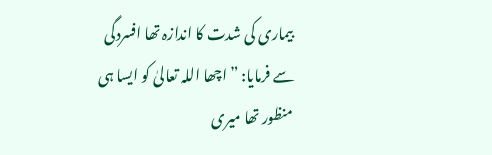بیماری کی شدت کا اندازہ تھا افسردگی سے فرمایا: ”اچھا اللہ تعالیٰ کو ایسا ہی منظور تھا میری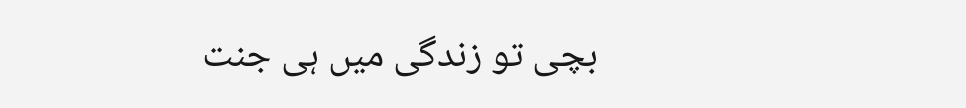بچی تو زندگی میں ہی جنت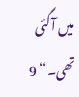میں آگئی تھی۔“ 9